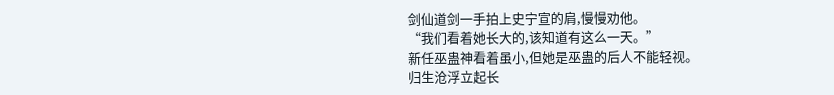剑仙道剑一手拍上史宁宣的肩,慢慢劝他。
“我们看着她长大的,该知道有这么一天。”
新任巫蛊神看着虽小,但她是巫蛊的后人不能轻视。
归生沧浮立起长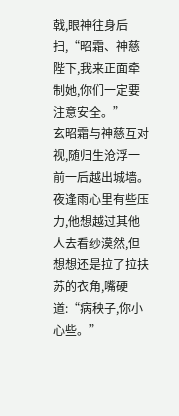戟,眼神往身后扫,“昭霜、神慈陛下,我来正面牵制她,你们一定要注意安全。”
玄昭霜与神慈互对视,随归生沧浮一前一后越出城墙。
夜逢雨心里有些压力,他想越过其他人去看纱漠然,但想想还是拉了拉扶苏的衣角,嘴硬道:“病秧子,你小心些。”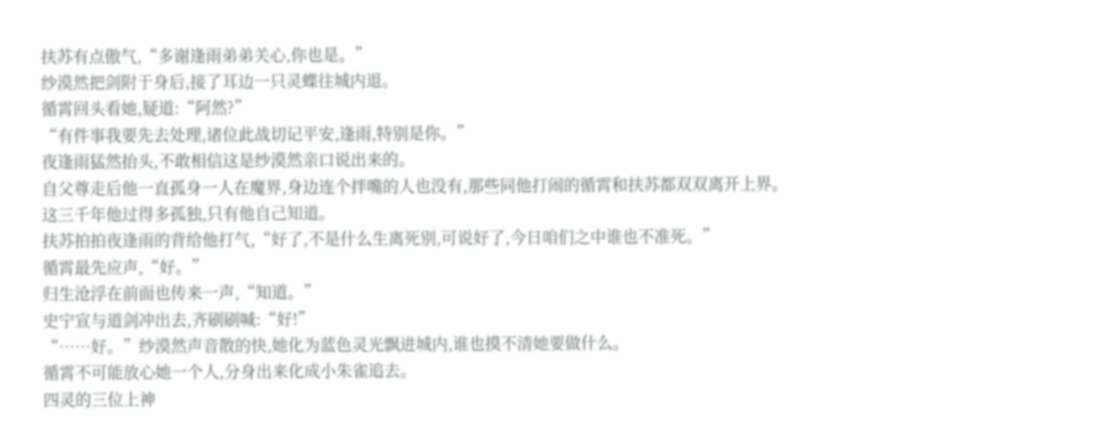扶苏有点傲气,“多谢逢雨弟弟关心,你也是。”
纱漠然把剑附于身后,接了耳边一只灵蝶往城内退。
循霄回头看她,疑道:“阿然?”
“有件事我要先去处理,诸位此战切记平安,逢雨,特别是你。”
夜逢雨猛然抬头,不敢相信这是纱漠然亲口说出来的。
自父尊走后他一直孤身一人在魔界,身边连个拌嘴的人也没有,那些同他打闹的循霄和扶苏都双双离开上界。
这三千年他过得多孤独,只有他自己知道。
扶苏拍拍夜逢雨的背给他打气,“好了,不是什么生离死别,可说好了,今日咱们之中谁也不准死。”
循霄最先应声,“好。”
归生沧浮在前面也传来一声,“知道。”
史宁宣与道剑冲出去,齐刷刷喊:“好!”
“……好。”纱漠然声音散的快,她化为蓝色灵光飘进城内,谁也摸不清她要做什么。
循霄不可能放心她一个人,分身出来化成小朱雀追去。
四灵的三位上神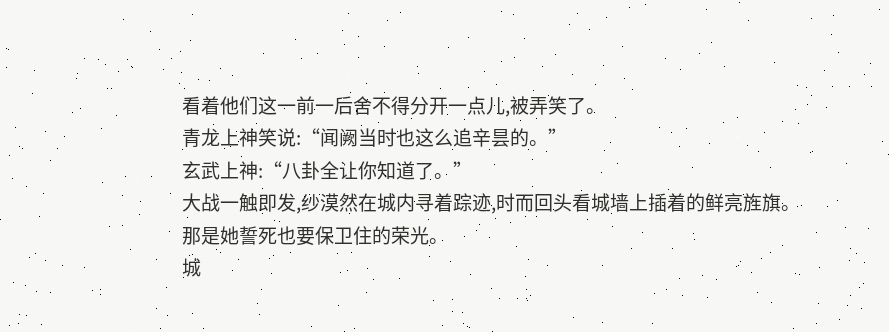看着他们这一前一后舍不得分开一点儿,被弄笑了。
青龙上神笑说:“闻阙当时也这么追辛昙的。”
玄武上神:“八卦全让你知道了。”
大战一触即发,纱漠然在城内寻着踪迹,时而回头看城墙上插着的鲜亮旌旗。
那是她誓死也要保卫住的荣光。
城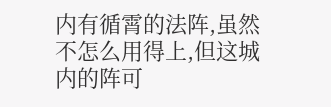内有循霄的法阵,虽然不怎么用得上,但这城内的阵可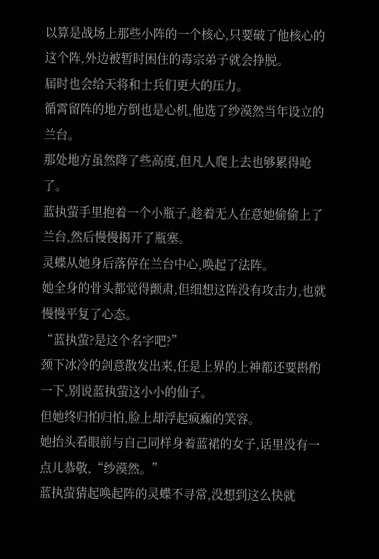以算是战场上那些小阵的一个核心,只要破了他核心的这个阵,外边被暂时困住的毒宗弟子就会挣脱。
届时也会给天将和士兵们更大的压力。
循霄留阵的地方倒也是心机,他选了纱漠然当年设立的兰台。
那处地方虽然降了些高度,但凡人爬上去也够累得呛了。
蓝执萤手里抱着一个小瓶子,趁着无人在意她偷偷上了兰台,然后慢慢揭开了瓶塞。
灵蝶从她身后落停在兰台中心,唤起了法阵。
她全身的骨头都觉得颤肃,但细想这阵没有攻击力,也就慢慢平复了心态。
“蓝执萤?是这个名字吧?”
颈下冰冷的剑意散发出来,任是上界的上神都还要斟酌一下,别说蓝执萤这小小的仙子。
但她终归怕归怕,脸上却浮起疯癫的笑容。
她抬头看眼前与自己同样身着蓝裙的女子,话里没有一点儿恭敬,“纱漠然。”
蓝执萤猜起唤起阵的灵蝶不寻常,没想到这么快就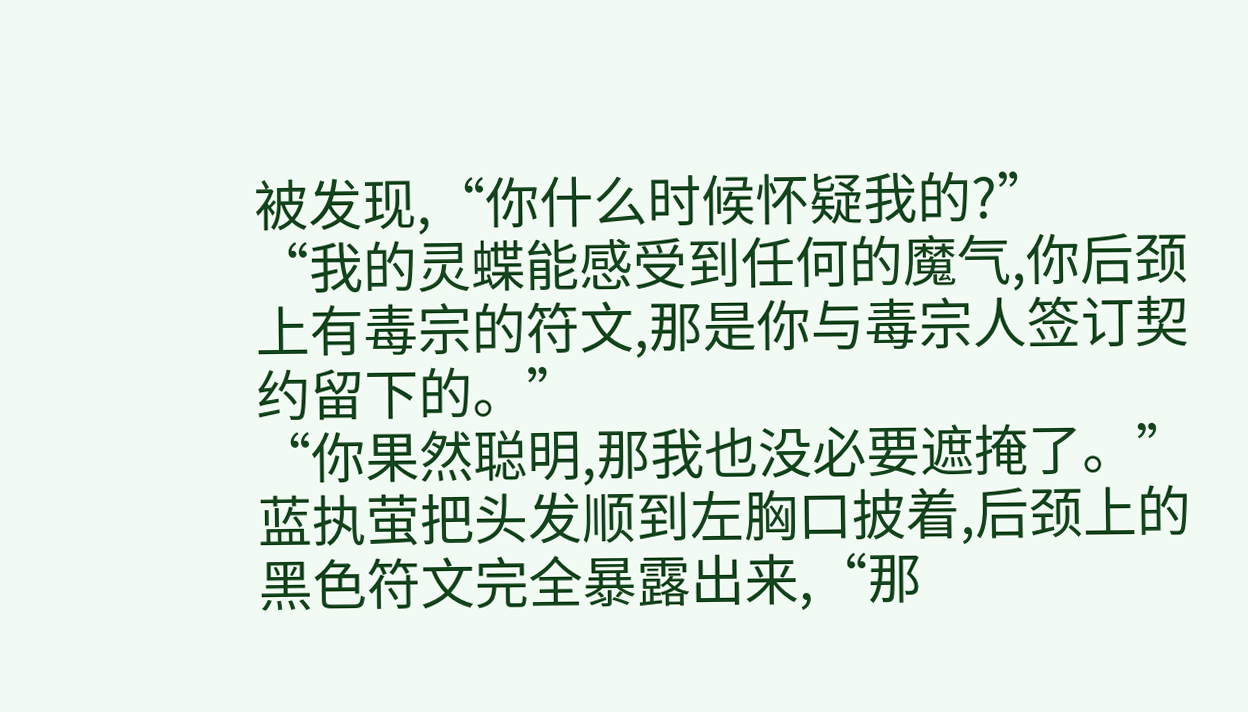被发现,“你什么时候怀疑我的?”
“我的灵蝶能感受到任何的魔气,你后颈上有毒宗的符文,那是你与毒宗人签订契约留下的。”
“你果然聪明,那我也没必要遮掩了。”蓝执萤把头发顺到左胸口披着,后颈上的黑色符文完全暴露出来,“那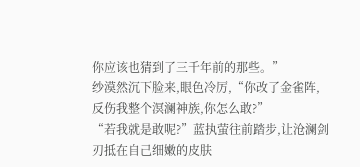你应该也猜到了三千年前的那些。”
纱漠然沉下脸来,眼色冷厉,“你改了金雀阵,反伤我整个溟澜神族,你怎么敢?”
“若我就是敢呢?”蓝执萤往前踏步,让沧澜剑刃抵在自己细嫩的皮肤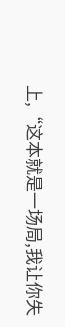上,“这本就是一场局,我让你失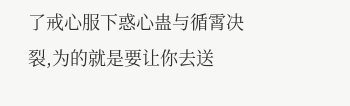了戒心服下惑心蛊与循霄决裂,为的就是要让你去送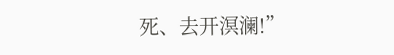死、去开溟澜!”